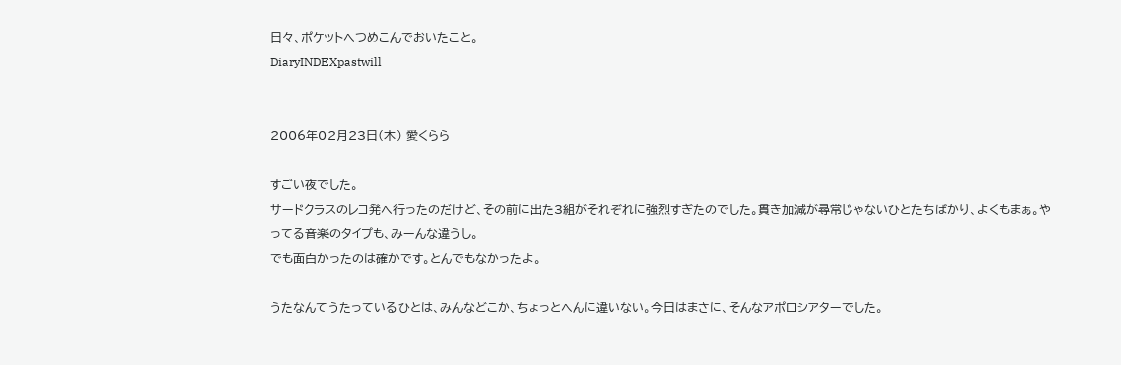日々、ポケットへつめこんでおいたこと。
DiaryINDEXpastwill


2006年02月23日(木) 愛くらら

すごい夜でした。
サードクラスのレコ発へ行ったのだけど、その前に出た3組がそれぞれに強烈すぎたのでした。貫き加減が尋常じゃないひとたちばかり、よくもまぁ。やってる音楽のタイプも、みーんな違うし。
でも面白かったのは確かです。とんでもなかったよ。

うたなんてうたっているひとは、みんなどこか、ちょっとへんに違いない。今日はまさに、そんなアポロシアターでした。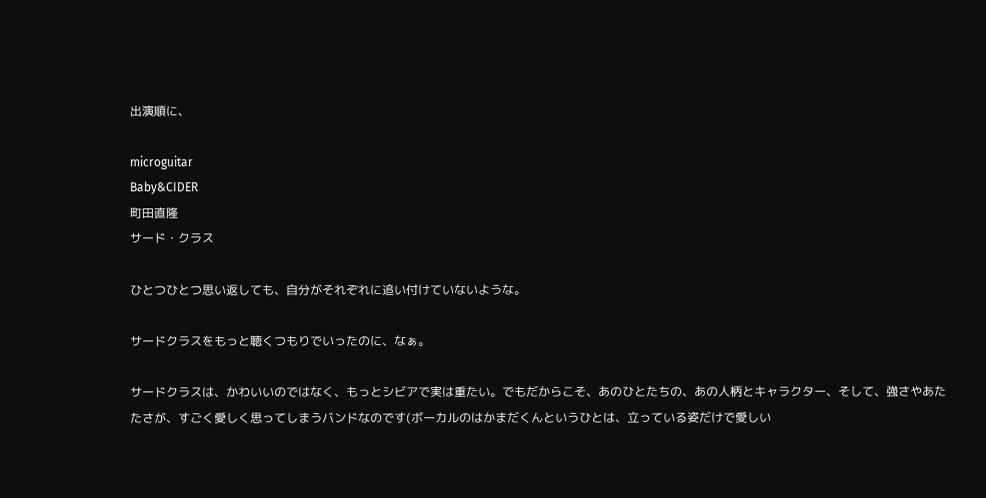出演順に、

microguitar
Baby&CIDER
町田直隆
サード・クラス

ひとつひとつ思い返しても、自分がそれぞれに追い付けていないような。

サードクラスをもっと聴くつもりでいったのに、なぁ。

サードクラスは、かわいいのではなく、もっとシビアで実は重たい。でもだからこそ、あのひとたちの、あの人柄とキャラクター、そして、強さやあたたさが、すごく愛しく思ってしまうバンドなのです(ボーカルのはかまだくんというひとは、立っている姿だけで愛しい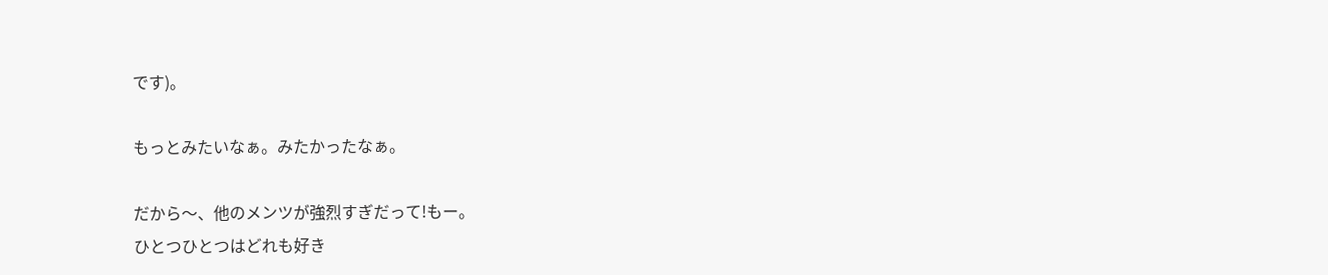です)。

もっとみたいなぁ。みたかったなぁ。

だから〜、他のメンツが強烈すぎだって!もー。
ひとつひとつはどれも好き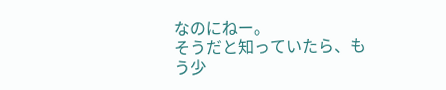なのにねー。
そうだと知っていたら、もう少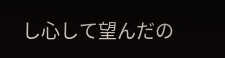し心して望んだの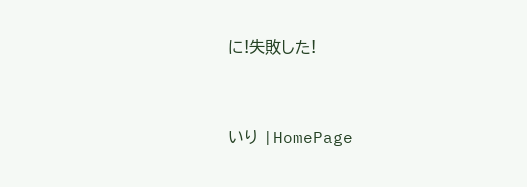に!失敗した!


いり |HomePage